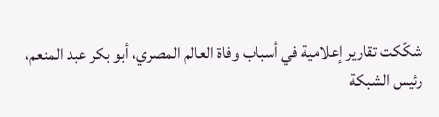شكّكت تقارير إعلامية في أسباب وفاة العالم المصري، أبو بكر عبد المنعم، رئيس الشبكة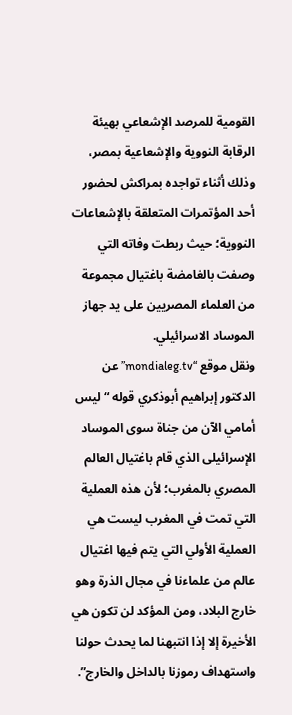القومية للمرصد الإشعاعي بهيئة الرقابة النووية والإشعاعية بمصر، وذلك أثناء تواجده بمراكش لحضور أحد المؤتمرات المتعلقة بالإشعاعات النووية؛ حيث ربطت وفاته التي وصفت بالغامضة باغتيال مجموعة من العلماء المصريين على يد جهاز الموساد الاسرائيلي.
ونقل موقع “mondialeg.tv” عن الدكتور إبراهيم أبوذكري قوله “ليس أمامي الآن من جناة سوى الموساد الإسرائيلى الذي قام باغتيال العالم المصري بالمغرب؛ لأن هذه العملية التي تمت في المغرب ليست هي العملية الأولي التي يتم فيها اغتيال عالم من علماءنا في مجال الذرة وهو خارج البلاد، ومن المؤكد لن تكون هي الأخيرة إلا إذا انتبهنا لما يحدث حولنا واستهداف رموزنا بالداخل والخارج”.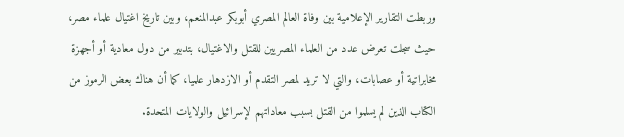وربطت التقارير الإعلامية بين وفاة العالم المصري أبوبكر عبدالمنعم، وبين تاريخ اغتيال علماء مصر، حيث سجلت تعرض عدد من العلماء المصريين للقتل والاغتيال، بتدبير من دول معادية أو أجهزة مخابراتية أو عصابات، والتي لا تريد لمصر التقدم أو الازدهار علميا، كما أن هناك بعض الرموز من الكتاب الذين لم يسلموا من القتل بسبب معاداتهم لإسرائيل والولايات المتحدة.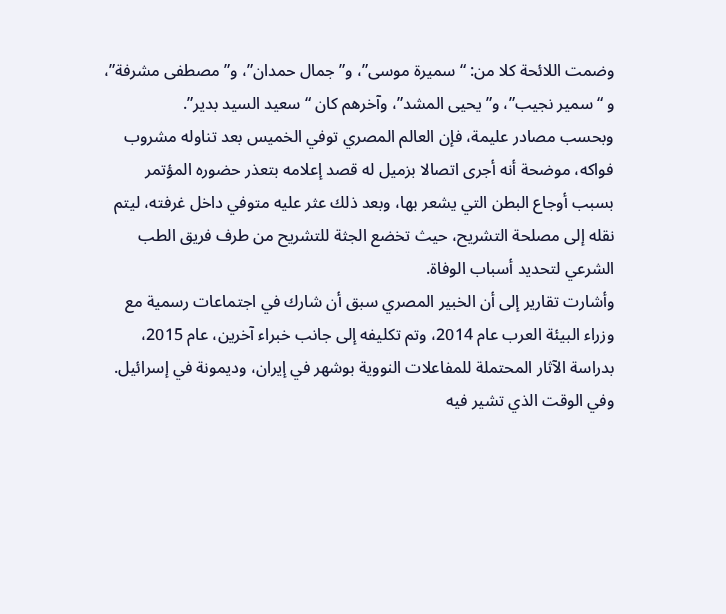وضمت اللائحة كلا من: “سميرة موسى”، و”جمال حمدان”، و”مصطفى مشرفة”، و “سمير نجيب”، و”يحيى المشد”، وآخرهم كان “سعيد السيد بدير”.
وبحسب مصادر عليمة، فإن العالم المصري توفي الخميس بعد تناوله مشروب فواكه، موضحة أنه أجرى اتصالا بزميل له قصد إعلامه بتعذر حضوره المؤتمر بسبب أوجاع البطن التي يشعر بها، وبعد ذلك عثر عليه متوفي داخل غرفته، ليتم نقله إلى مصلحة التشريح، حيث تخضع الجثة للتشريح من طرف فريق الطب الشرعي لتحديد أسباب الوفاة.
وأشارت تقارير إلى أن الخبير المصري سبق أن شارك في اجتماعات رسمية مع وزراء البيئة العرب عام 2014، وتم تكليفه إلى جانب خبراء آخرين، عام 2015، بدراسة الآثار المحتملة للمفاعلات النووية بوشهر في إيران، وديمونة في إسرائيل.
وفي الوقت الذي تشير فيه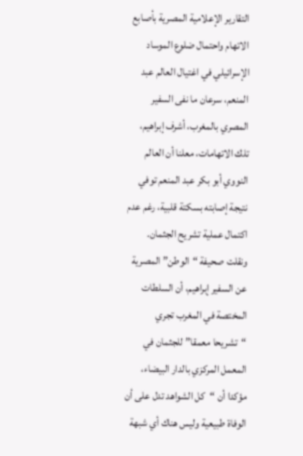التقارير الإعلامية المصرية بأصابع الاتهام واحتمال ضلوع الموساد الإسرائيلي في اغتيال العالم عبد المنعم، سرعان ما نفى السفير المصري بالمغرب، أشرف إبراهيم، تلك الاتهامات، معلنا أن العالم النووي أبو بكر عبد المنعم توفي نتيجة إصابته بسكتة قلبية، رغم عدم اكتمال عملية تشريح الجثمان.
ونقلت صحيفة “الوطن” المصرية عن السفير إبراهيم، أن السلطات المختصة في المغرب تجري “تشريحا معمقا” للجثمان في المعمل المركزي بالدار البيضاء، مؤكدا أن “كل الشواهد تدل على أن الوفاة طبيعية وليس هناك أي شبهة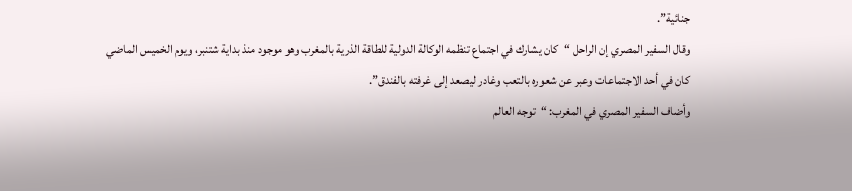جنائية”.
وقال السفير المصري إن الراحل “كان يشارك في اجتماع تنظمه الوكالة الدولية للطاقة الذرية بالمغرب وهو موجود منذ بداية شتنبر، ويوم الخميس الماضي كان في أحد الاجتماعات وعبر عن شعوره بالتعب وغادر ليصعد إلى غرفته بالفندق”.
وأضاف السفير المصري في المغرب: “توجه العالم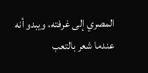المصري إلى غرفته، ويبدو أنه عندما شعر بالتعب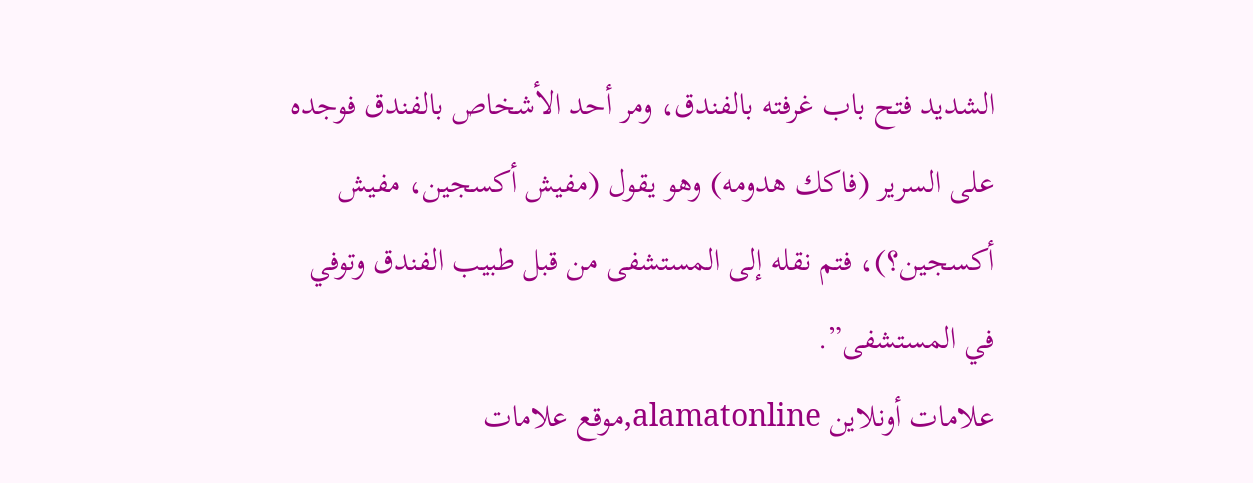الشديد فتح باب غرفته بالفندق، ومر أحد الأشخاص بالفندق فوجده على السرير (فاكك هدومه) وهو يقول (مفيش أكسجين، مفيش أكسجين؟)، فتم نقله إلى المستشفى من قبل طبيب الفندق وتوفي في المستشفى”.
علامات أونلاين alamatonline,موقع علامات